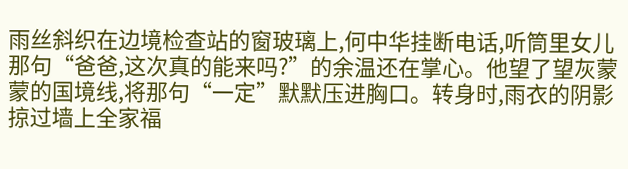雨丝斜织在边境检查站的窗玻璃上,何中华挂断电话,听筒里女儿那句“爸爸,这次真的能来吗?”的余温还在掌心。他望了望灰蒙蒙的国境线,将那句“一定”默默压进胸口。转身时,雨衣的阴影掠过墙上全家福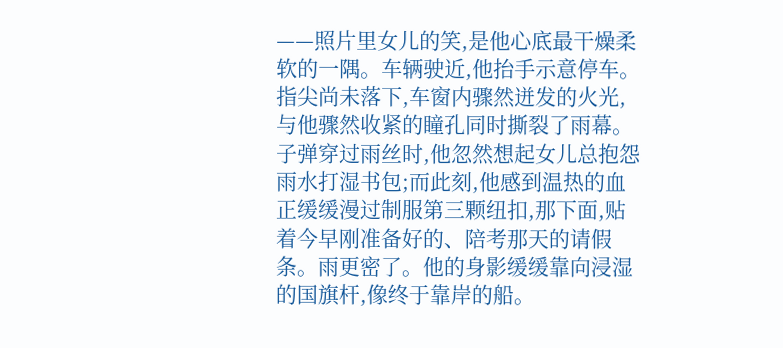——照片里女儿的笑,是他心底最干燥柔软的一隅。车辆驶近,他抬手示意停车。指尖尚未落下,车窗内骤然迸发的火光,与他骤然收紧的瞳孔同时撕裂了雨幕。子弹穿过雨丝时,他忽然想起女儿总抱怨雨水打湿书包;而此刻,他感到温热的血正缓缓漫过制服第三颗纽扣,那下面,贴着今早刚准备好的、陪考那天的请假条。雨更密了。他的身影缓缓靠向浸湿的国旗杆,像终于靠岸的船。